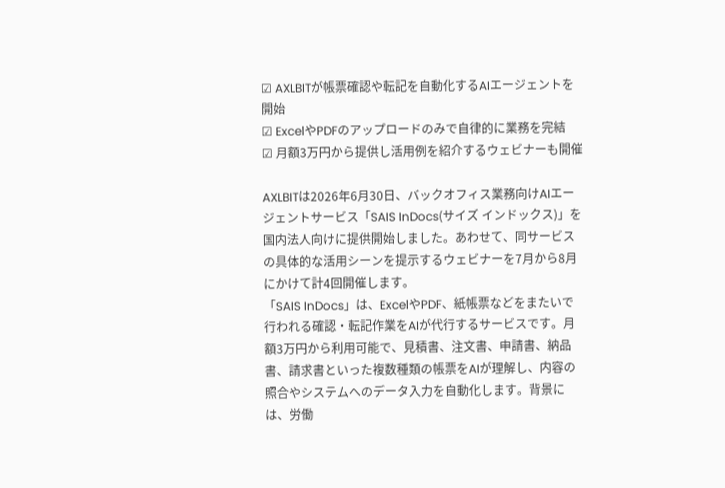☑ AXLBITが帳票確認や転記を自動化するAIエージェントを開始
☑ ExcelやPDFのアップロードのみで自律的に業務を完結
☑ 月額3万円から提供し活用例を紹介するウェビナーも開催

AXLBITは2026年6月30日、バックオフィス業務向けAIエージェントサービス「SAIS InDocs(サイズ インドックス)」を国内法人向けに提供開始しました。あわせて、同サービスの具体的な活用シーンを提示するウェビナーを7月から8月にかけて計4回開催します。
「SAIS InDocs」は、ExcelやPDF、紙帳票などをまたいで行われる確認・転記作業をAIが代行するサービスです。月額3万円から利用可能で、見積書、注文書、申請書、納品書、請求書といった複数種類の帳票をAIが理解し、内容の照合やシステムへのデータ入力を自動化します。背景には、労働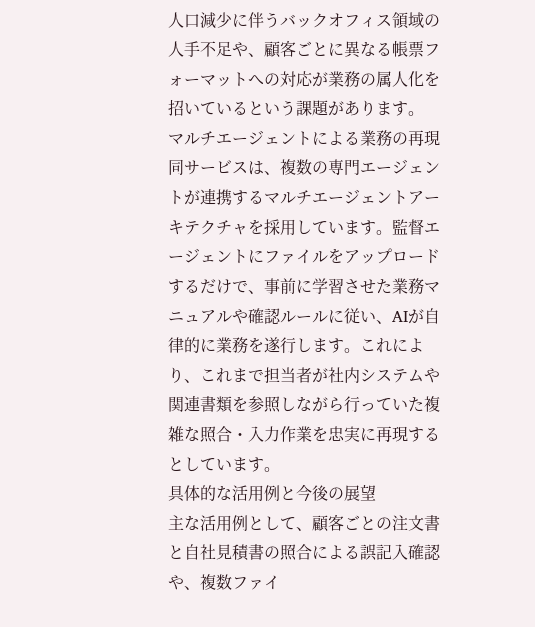人口減少に伴うバックオフィス領域の人手不足や、顧客ごとに異なる帳票フォーマットへの対応が業務の属人化を招いているという課題があります。
マルチエージェントによる業務の再現
同サービスは、複数の専門エージェントが連携するマルチエージェントアーキテクチャを採用しています。監督エージェントにファイルをアップロードするだけで、事前に学習させた業務マニュアルや確認ルールに従い、AIが自律的に業務を遂行します。これにより、これまで担当者が社内システムや関連書類を参照しながら行っていた複雑な照合・入力作業を忠実に再現するとしています。
具体的な活用例と今後の展望
主な活用例として、顧客ごとの注文書と自社見積書の照合による誤記入確認や、複数ファイ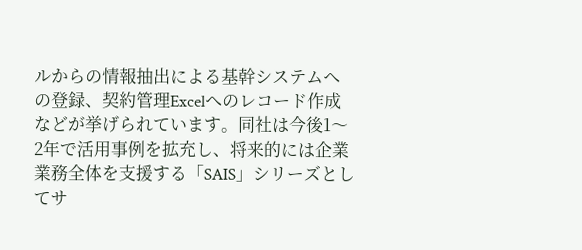ルからの情報抽出による基幹システムへの登録、契約管理Excelへのレコード作成などが挙げられています。同社は今後1〜2年で活用事例を拡充し、将来的には企業業務全体を支援する「SAIS」シリーズとしてサ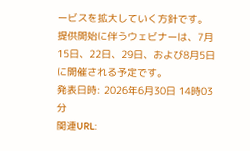ービスを拡大していく方針です。
提供開始に伴うウェビナーは、7月15日、22日、29日、および8月5日に開催される予定です。
発表日時: 2026年6月30日 14時03分
関連URL: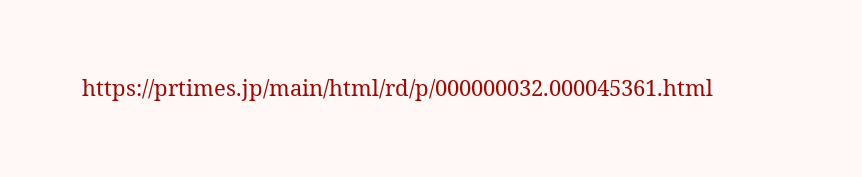https://prtimes.jp/main/html/rd/p/000000032.000045361.html